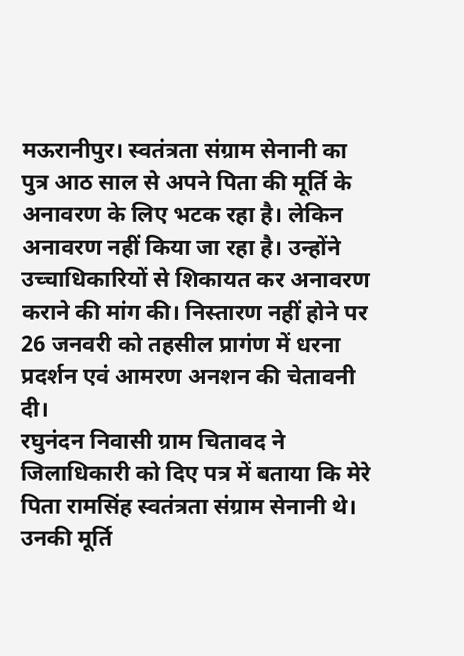मऊरानीपुर। स्वतंत्रता संग्राम सेनानी का पुत्र आठ साल से अपने पिता की मूर्ति के अनावरण के लिए भटक रहा है। लेकिन अनावरण नहीं किया जा रहा है। उन्होंने उच्चाधिकारियों से शिकायत कर अनावरण कराने की मांग की। निस्तारण नहीं होने पर 26 जनवरी को तहसील प्रागंण में धरना प्रदर्शन एवं आमरण अनशन की चेतावनी दी।
रघुनंदन निवासी ग्राम चितावद ने जिलाधिकारी को दिए पत्र में बताया कि मेरे पिता रामसिंह स्वतंत्रता संग्राम सेनानी थे। उनकी मूर्ति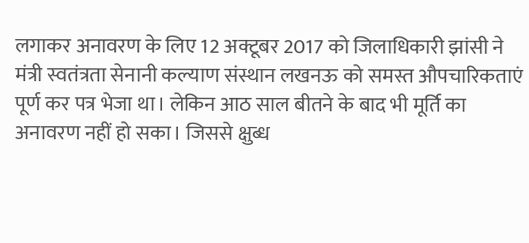लगाकर अनावरण के लिए 12 अक्टूबर 2017 को जिलाधिकारी झांसी ने मंत्री स्वतंत्रता सेनानी कल्याण संस्थान लखनऊ को समस्त औपचारिकताएं पूर्ण कर पत्र भेजा था। लेकिन आठ साल बीतने के बाद भी मूर्ति का अनावरण नहीं हो सका। जिससे क्षुब्ध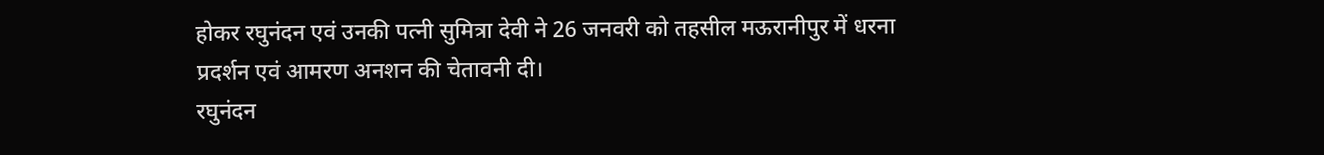होकर रघुनंदन एवं उनकी पत्नी सुमित्रा देवी ने 26 जनवरी को तहसील मऊरानीपुर में धरना प्रदर्शन एवं आमरण अनशन की चेतावनी दी।
रघुनंदन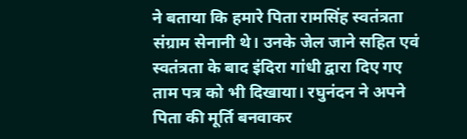ने बताया कि हमारे पिता रामसिंह स्वतंत्रता संग्राम सेनानी थे। उनके जेल जाने सहित एवं स्वतंत्रता के बाद इंदिरा गांधी द्वारा दिए गए ताम पत्र को भी दिखाया। रघुनंदन ने अपने पिता की मूर्ति बनवाकर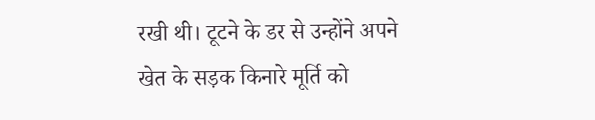रखी थी। टूटने के डर से उन्होंने अपने खेत के सड़क किनारे मूर्ति को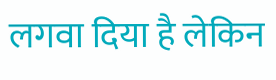लगवा दिया है लेकिन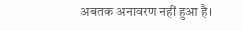अबतक अनावरण नहीं हुआ है।